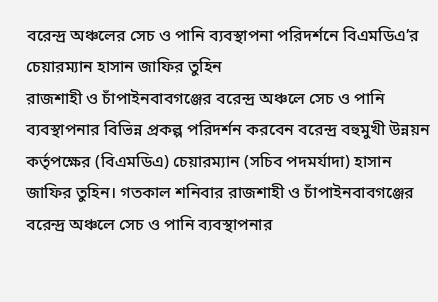বরেন্দ্র অঞ্চলের সেচ ও পানি ব্যবস্থাপনা পরিদর্শনে বিএমডিএ’র চেয়ারম্যান হাসান জাফির তুহিন
রাজশাহী ও চাঁপাইনবাবগঞ্জের বরেন্দ্র অঞ্চলে সেচ ও পানি ব্যবস্থাপনার বিভিন্ন প্রকল্প পরিদর্শন করবেন বরেন্দ্র বহুমুখী উন্নয়ন কর্তৃপক্ষের (বিএমডিএ) চেয়ারম্যান (সচিব পদমর্যাদা) হাসান জাফির তুহিন। গতকাল শনিবার রাজশাহী ও চাঁপাইনবাবগঞ্জের বরেন্দ্র অঞ্চলে সেচ ও পানি ব্যবস্থাপনার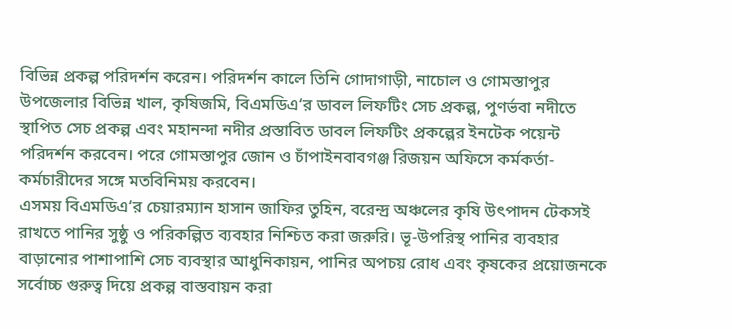বিভিন্ন প্রকল্প পরিদর্শন করেন। পরিদর্শন কালে তিনি গোদাগাড়ী, নাচোল ও গোমস্তাপুর উপজেলার বিভিন্ন খাল, কৃষিজমি, বিএমডিএ‘র ডাবল লিফটিং সেচ প্রকল্প, পুণর্ভবা নদীতে স্থাপিত সেচ প্রকল্প এবং মহানন্দা নদীর প্রস্তাবিত ডাবল লিফটিং প্রকল্পের ইনটেক পয়েন্ট পরিদর্শন করবেন। পরে গোমস্তাপুর জোন ও চাঁপাইনবাবগঞ্জ রিজয়ন অফিসে কর্মকর্তা-কর্মচারীদের সঙ্গে মতবিনিময় করবেন।
এসময় বিএমডিএ‘র চেয়ারম্যান হাসান জাফির তুহিন, বরেন্দ্র অঞ্চলের কৃষি উৎপাদন টেকসই রাখতে পানির সুষ্ঠু ও পরিকল্পিত ব্যবহার নিশ্চিত করা জরুরি। ভূ-উপরিস্থ পানির ব্যবহার বাড়ানোর পাশাপাশি সেচ ব্যবস্থার আধুনিকায়ন, পানির অপচয় রোধ এবং কৃষকের প্রয়োজনকে সর্বোচ্চ গুরুত্ব দিয়ে প্রকল্প বাস্তবায়ন করা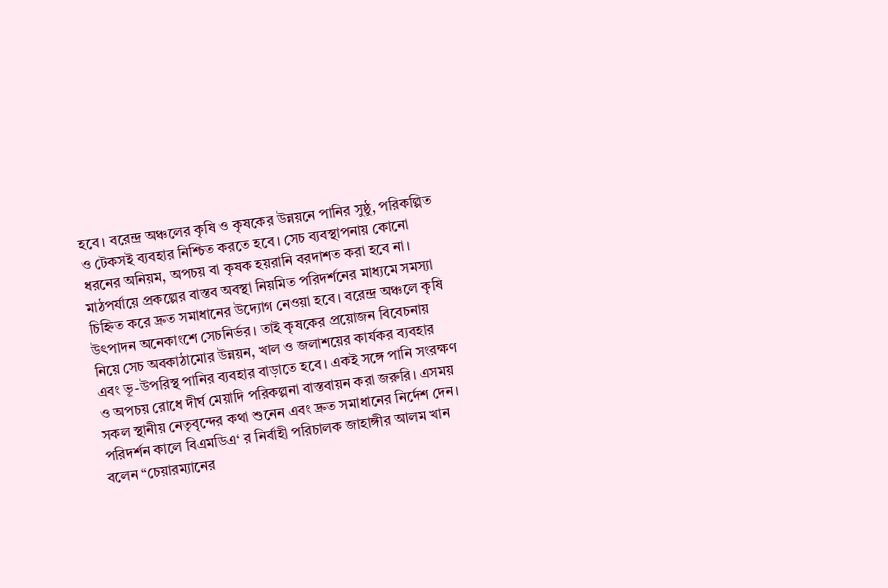হবে। বরেন্দ্র অঞ্চলের কৃষি ও কৃষকের উন্নয়নে পানির সুষ্ঠু, পরিকল্পিত ও টেকসই ব্যবহার নিশ্চিত করতে হবে। সেচ ব্যবস্থাপনায় কোনো ধরনের অনিয়ম, অপচয় বা কৃষক হয়রানি বরদাশত করা হবে না। মাঠপর্যায়ে প্রকল্পের বাস্তব অবস্থা নিয়মিত পরিদর্শনের মাধ্যমে সমস্যা চিহ্নিত করে দ্রুত সমাধানের উদ্যোগ নেওয়া হবে। বরেন্দ্র অঞ্চলে কৃষি উৎপাদন অনেকাংশে সেচনির্ভর। তাই কৃষকের প্রয়োজন বিবেচনায় নিয়ে সেচ অবকাঠামোর উন্নয়ন, খাল ও জলাশয়ের কার্যকর ব্যবহার এবং ভূ-উপরিস্থ পানির ব্যবহার বাড়াতে হবে। একই সঙ্গে পানি সংরক্ষণ ও অপচয় রোধে দীর্ঘ মেয়াদি পরিকল্পনা বাস্তবায়ন করা জরুরি। এসময় সকল স্থানীয় নেতৃবৃন্দের কথা শুনেন এবং দ্রুত সমাধানের নির্দেশ দেন। পরিদর্শন কালে বিএমডিএ‘ র নির্বাহী পরিচালক জাহাঙ্গীর আলম খান বলেন “চেয়ারম্যানের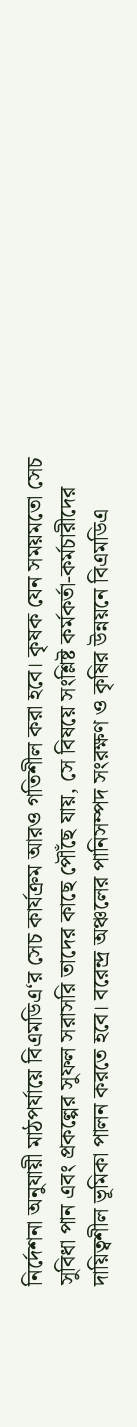নির্দেশনা অনুযায়ী মাঠপর্যায়ে বিএমডিএ‘র সেচ কার্যক্রম আরও গতিশীল করা হবে। কৃষক যেন সময়মতো সেচ সুবিধা পান এবং প্রকল্পের সুফল সরাসরি তাদের কাছে পৌঁছে যায়, সে বিষয়ে সংশ্লিষ্ট কর্মকর্তা-কর্মচারীদের দায়িত্বশীল ভূমিকা পালন করতে হবে। বরেন্দ্র অঞ্চলের পানিসম্পদ সংরক্ষণ ও কৃষির উন্নয়নে বিএমডিএ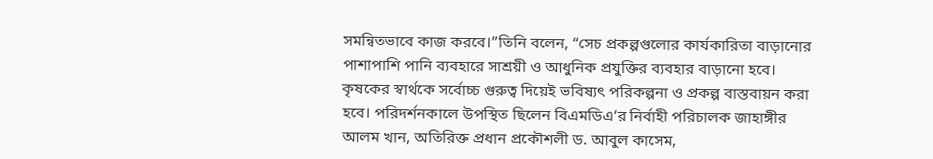সমন্বিতভাবে কাজ করবে।”তিনি বলেন, “সেচ প্রকল্পগুলোর কার্যকারিতা বাড়ানোর পাশাপাশি পানি ব্যবহারে সাশ্রয়ী ও আধুনিক প্রযুক্তির ব্যবহার বাড়ানো হবে। কৃষকের স্বার্থকে সর্বোচ্চ গুরুত্ব দিয়েই ভবিষ্যৎ পরিকল্পনা ও প্রকল্প বাস্তবায়ন করা হবে। পরিদর্শনকালে উপস্থিত ছিলেন বিএমডিএ‘র নির্বাহী পরিচালক জাহাঙ্গীর আলম খান, অতিরিক্ত প্রধান প্রকৌশলী ড. আবুল কাসেম,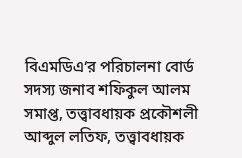বিএমডিএ‘র পরিচালনা বোর্ড সদস্য জনাব শফিকুল আলম সমাপ্ত, তত্ত্বাবধায়ক প্রকৌশলী আব্দুল লতিফ, তত্ত্বাবধায়ক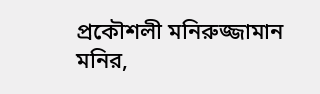প্রকৌশলী মনিরুজ্জামান মনির,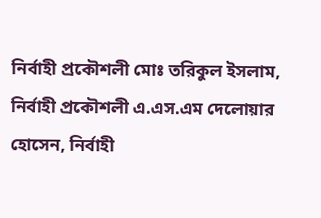নির্বাহী প্রকৌশলী মোঃ তরিকুল ইসলাম, নির্বাহী প্রকৌশলী এ.এস.এম দেলোয়ার হোসেন, নির্বাহী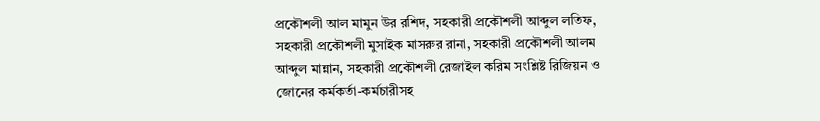প্রকৌশলী আল মামুন উর রশিদ, সহকারী প্রকৌশলী আব্দুল লতিফ, সহকারী প্রকৌশলী মুসাইক মাসরুর রানা, সহকারী প্রকৌশলী আলম আব্দুল মান্নান, সহকারী প্রকৌশলী রেজাইল করিম সংশ্লিষ্ট রিজিয়ন ও জোনের কর্মকর্তা-কর্মচারীসহ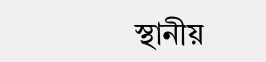স্থানীয়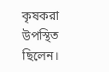কৃষকরা উপস্থিত ছিলেন।